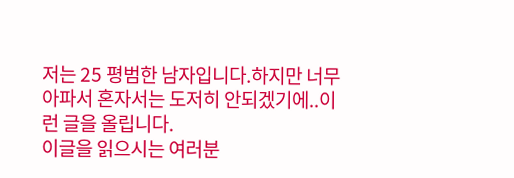저는 25 평범한 남자입니다.하지만 너무 아파서 혼자서는 도저히 안되겠기에..이런 글을 올립니다.
이글을 읽으시는 여러분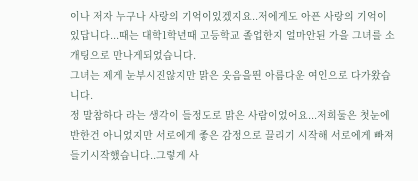이나 저자 누구나 사랑의 기억이있겠지요..저에게도 아픈 사랑의 기억이 있답니다...때는 대학1학년때 고등학교 졸업한지 얼마안된 가을 그녀를 소개팅으로 만나게되었습니다.
그녀는 제게 눈부시진않지만 맑은 웃음을띈 아름다운 여인으로 다가왔습니다.
정 말참하다 라는 생각이 들정도로 맑은 사람이었어요...저희둘은 첫눈에 반한건 아니었지만 서로에게 좋은 감정으로 끌리기 시작해 서로에게 빠져들기시작했습니다..그렇게 사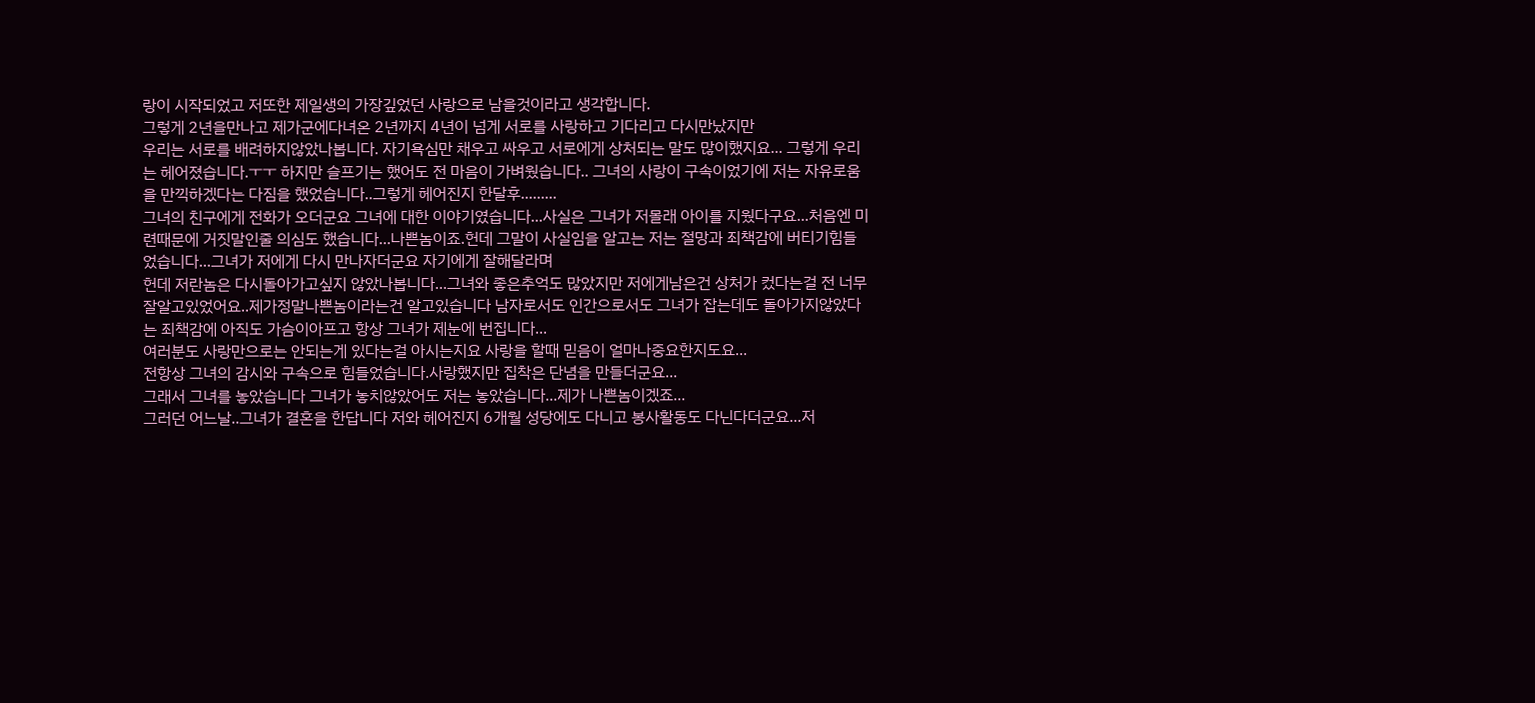랑이 시작되었고 저또한 제일생의 가장깊었던 사랑으로 남을것이라고 생각합니다.
그렇게 2년을만나고 제가군에다녀온 2년까지 4년이 넘게 서로를 사랑하고 기다리고 다시만났지만
우리는 서로를 배려하지않았나봅니다. 자기욕심만 채우고 싸우고 서로에게 상처되는 말도 많이했지요... 그렇게 우리는 헤어졌습니다.ㅜㅜ 하지만 슬프기는 했어도 전 마음이 가벼웠습니다.. 그녀의 사랑이 구속이었기에 저는 자유로움을 만끽하겠다는 다짐을 했었습니다..그렇게 헤어진지 한달후.........
그녀의 친구에게 전화가 오더군요 그녀에 대한 이야기였습니다...사실은 그녀가 저몰래 아이를 지웠다구요...처음엔 미련때문에 거짓말인줄 의심도 했습니다...나쁜놈이죠.헌데 그말이 사실임을 알고는 저는 절망과 죄책감에 버티기힘들었습니다...그녀가 저에게 다시 만나자더군요 자기에게 잘해달라며
헌데 저란놈은 다시돌아가고싶지 않았나봅니다...그녀와 좋은추억도 많았지만 저에게남은건 상처가 컸다는걸 전 너무 잘알고있었어요..제가정말나쁜놈이라는건 알고있습니다 남자로서도 인간으로서도 그녀가 잡는데도 돌아가지않았다는 죄책감에 아직도 가슴이아프고 항상 그녀가 제눈에 번집니다...
여러분도 사랑만으로는 안되는게 있다는걸 아시는지요 사랑을 할때 믿음이 얼마나중요한지도요...
전항상 그녀의 감시와 구속으로 힘들었습니다.사랑했지만 집착은 단념을 만들더군요...
그래서 그녀를 놓았습니다 그녀가 놓치않았어도 저는 놓았습니다...제가 나쁜놈이겠죠...
그러던 어느날..그녀가 결혼을 한답니다 저와 헤어진지 6개월 성당에도 다니고 봉사활동도 다닌다더군요...저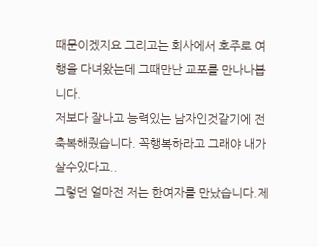때문이겠지요 그리고는 회사에서 호주로 여행을 다녀왔는데 그때만난 교포를 만나나봅니다.
저보다 잘나고 능력있는 남자인것같기에 전 축복해줬습니다. 꼭행복하라고 그래야 내가 살수있다고..
그렇던 얼마전 저는 한여자를 만났습니다.제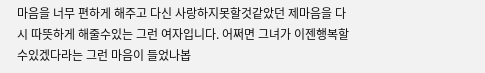마음을 너무 편하게 해주고 다신 사랑하지못할것같았던 제마음을 다시 따뜻하게 해줄수있는 그런 여자입니다. 어쩌면 그녀가 이젠행복할수있겠다라는 그런 마음이 들었나봅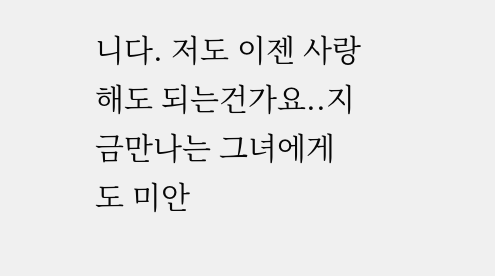니다. 저도 이젠 사랑해도 되는건가요..지금만나는 그녀에게도 미안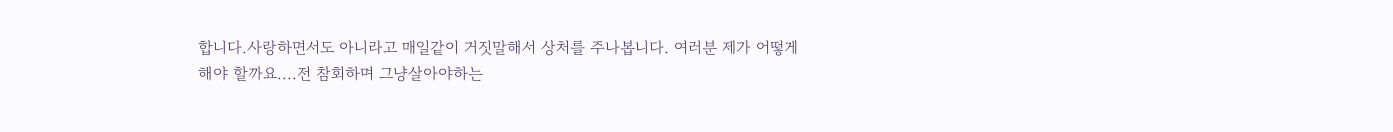합니다.사랑하면서도 아니라고 매일같이 거짓말해서 상처를 주나봅니다. 여러분 제가 어떻게해야 할까요....전 참회하며 그냥살아야하는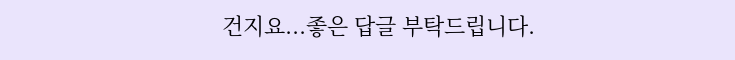건지요...좋은 답글 부탁드립니다.